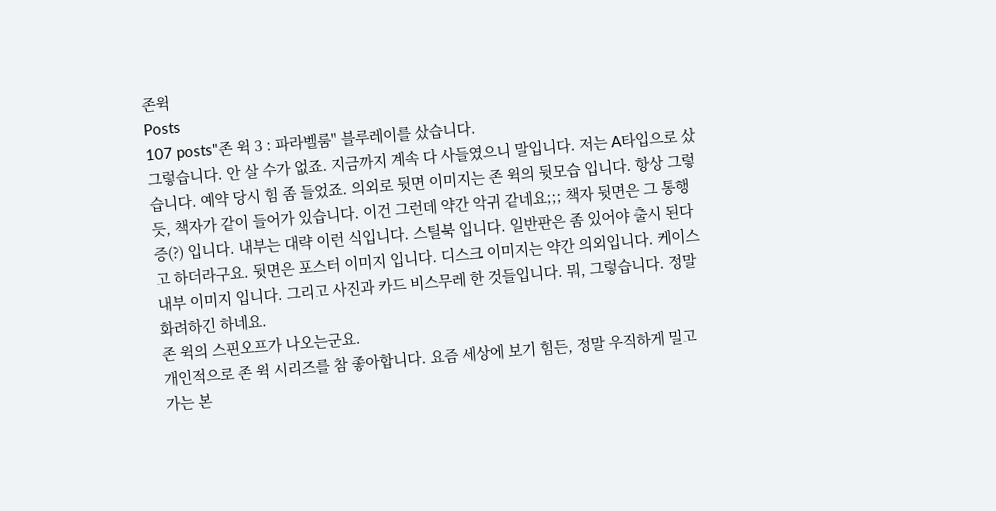존윅
Posts
107 posts"존 윅 3 : 파라벨룸" 블루레이를 샀습니다.
그렇습니다. 안 살 수가 없죠. 지금까지 계속 다 사들였으니 말입니다. 저는 A타입으로 샀습니다. 예약 당시 힘 좀 들었죠. 의외로 뒷면 이미지는 존 윅의 뒷모습 입니다. 항상 그렇듯, 책자가 같이 들어가 있습니다. 이건 그런데 약간 악귀 같네요;;; 책자 뒷면은 그 통행증(?) 입니다. 내부는 대략 이런 식입니다. 스틸북 입니다. 일반판은 좀 있어야 출시 된다고 하더라구요. 뒷면은 포스터 이미지 입니다. 디스크 이미지는 약간 의외입니다. 케이스 내부 이미지 입니다. 그리고 사진과 카드 비스무레 한 것들입니다. 뭐, 그렇습니다. 정말 화려하긴 하네요.
존 윅의 스핀오프가 나오는군요.
개인적으로 존 윅 시리즈를 참 좋아합니다. 요즘 세상에 보기 힘든, 정말 우직하게 밀고 가는 본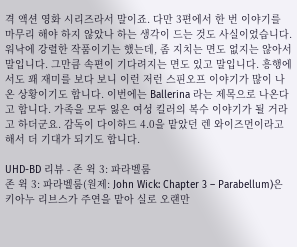격 액션 영화 시리즈라서 말이죠. 다만 3편에서 한 번 이야기를 마무리 해야 하지 않았나 하는 생각이 드는 것도 사실이었습니다. 워낙에 강렬한 작품이기는 했는데, 좀 지치는 면도 없지는 않아서 말입니다. 그만큼 속편이 기다려지는 면도 있고 말입니다. 흥행에서도 꽤 재미를 보다 보니 이런 저런 스핀오프 이야기가 많이 나온 상황이기도 합니다. 이번에는 Ballerina 라는 제목으로 나온다고 합니다. 가족을 모두 잃은 여성 킬러의 복수 이야기가 될 거라고 하더군요. 감독이 다이하드 4.0을 맡았던 렌 와이즈먼이라고 해서 더 기대가 되기도 합니다.

UHD-BD 리뷰 - 존 윅 3: 파라벨룸
존 윅 3: 파라벨룸(원제: John Wick: Chapter 3 – Parabellum)은 키아누 리브스가 주연을 맡아 실로 오랜만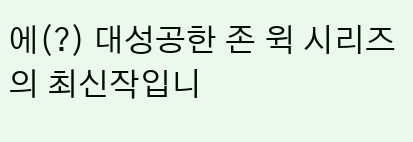에(?) 대성공한 존 윅 시리즈의 최신작입니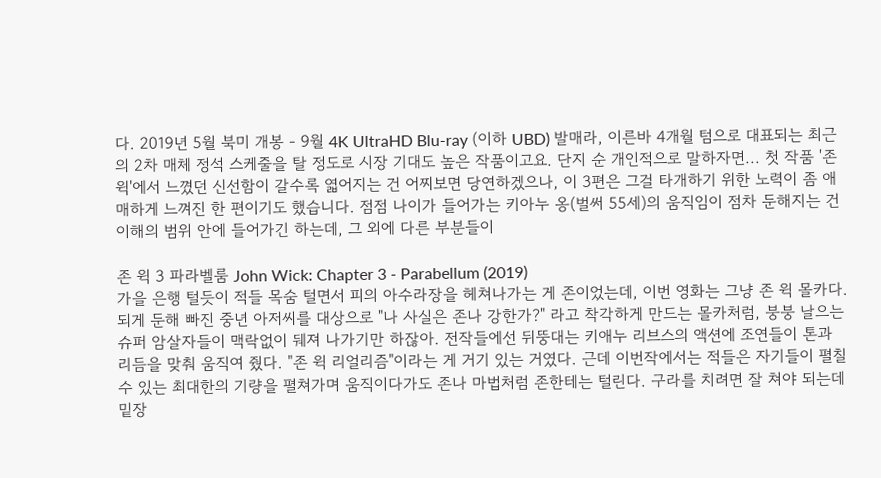다. 2019년 5월 북미 개봉 - 9월 4K UltraHD Blu-ray (이하 UBD) 발매라, 이른바 4개월 텀으로 대표되는 최근의 2차 매체 정석 스케줄을 탈 정도로 시장 기대도 높은 작품이고요. 단지 순 개인적으로 말하자면... 첫 작품 '존 윅'에서 느꼈던 신선함이 갈수록 엷어지는 건 어찌보면 당연하겠으나, 이 3편은 그걸 타개하기 위한 노력이 좀 애매하게 느껴진 한 편이기도 했습니다. 점점 나이가 들어가는 키아누 옹(벌써 55세)의 움직임이 점차 둔해지는 건 이해의 범위 안에 들어가긴 하는데, 그 외에 다른 부분들이

존 윅 3 파라벨룸 John Wick: Chapter 3 - Parabellum (2019)
가을 은행 털듯이 적들 목숨 털면서 피의 아수라장을 헤쳐나가는 게 존이었는데, 이번 영화는 그냥 존 윅 몰카다. 되게 둔해 빠진 중년 아저씨를 대상으로 "나 사실은 존나 강한가?" 라고 착각하게 만드는 몰카처럼, 붕붕 날으는 슈퍼 암살자들이 맥락없이 뒈져 나가기만 하잖아. 전작들에선 뒤뚱대는 키애누 리브스의 액션에 조연들이 톤과 리듬을 맞춰 움직여 줬다. "존 윅 리얼리즘"이라는 게 거기 있는 거였다. 근데 이번작에서는 적들은 자기들이 펼칠 수 있는 최대한의 기량을 펼쳐가며 움직이다가도 존나 마법처럼 존한테는 털린다. 구라를 치려면 잘 쳐야 되는데 밑장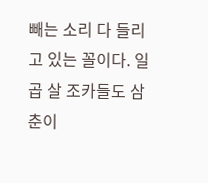빼는 소리 다 들리고 있는 꼴이다. 일곱 살 조카들도 삼춘이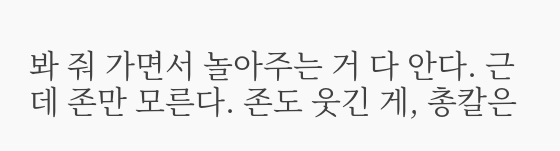봐 줘 가면서 놀아주는 거 다 안다. 근데 존만 모른다. 존도 웃긴 게, 총칼은